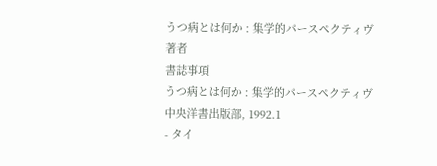うつ病とは何か : 集学的パースペクティヴ
著者
書誌事項
うつ病とは何か : 集学的パースペクティヴ
中央洋書出版部, 1992.1
- タイ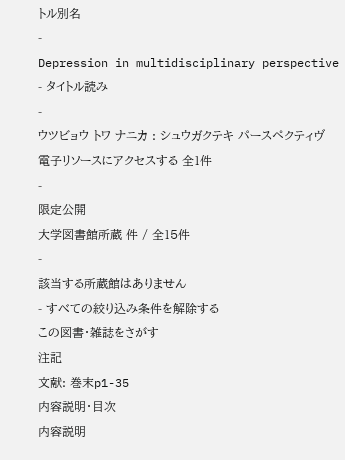トル別名
-
Depression in multidisciplinary perspective
- タイトル読み
-
ウツビョウ トワ ナニカ : シュウガクテキ パースペクティヴ
電子リソースにアクセスする 全1件
-
限定公開
大学図書館所蔵 件 / 全15件
-
該当する所蔵館はありません
- すべての絞り込み条件を解除する
この図書・雑誌をさがす
注記
文献: 巻末p1-35
内容説明・目次
内容説明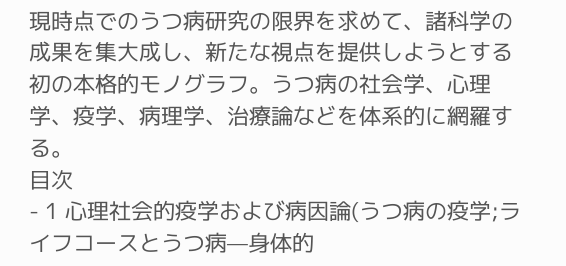現時点でのうつ病研究の限界を求めて、諸科学の成果を集大成し、新たな視点を提供しようとする初の本格的モノグラフ。うつ病の社会学、心理学、疫学、病理学、治療論などを体系的に網羅する。
目次
- 1 心理社会的疫学および病因論(うつ病の疫学;ライフコースとうつ病—身体的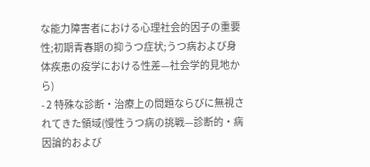な能力障害者における心理社会的因子の重要性;初期青春期の抑うつ症状;うつ病および身体疾患の疫学における性差—社会学的見地から)
- 2 特殊な診断・治療上の問題ならびに無視されてきた領域(慢性うつ病の挑戦—診断的・病因論的および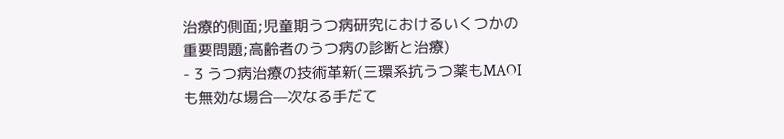治療的側面;児童期うつ病研究におけるいくつかの重要問題;高齢者のうつ病の診断と治療)
- 3 うつ病治療の技術革新(三環系抗うつ薬もMAOIも無効な場合—次なる手だて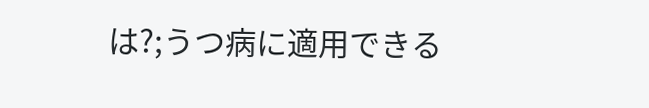は?;うつ病に適用できる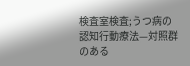検査室検査;うつ病の認知行動療法—対照群のある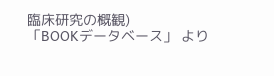臨床研究の概観)
「BOOKデータベース」 より